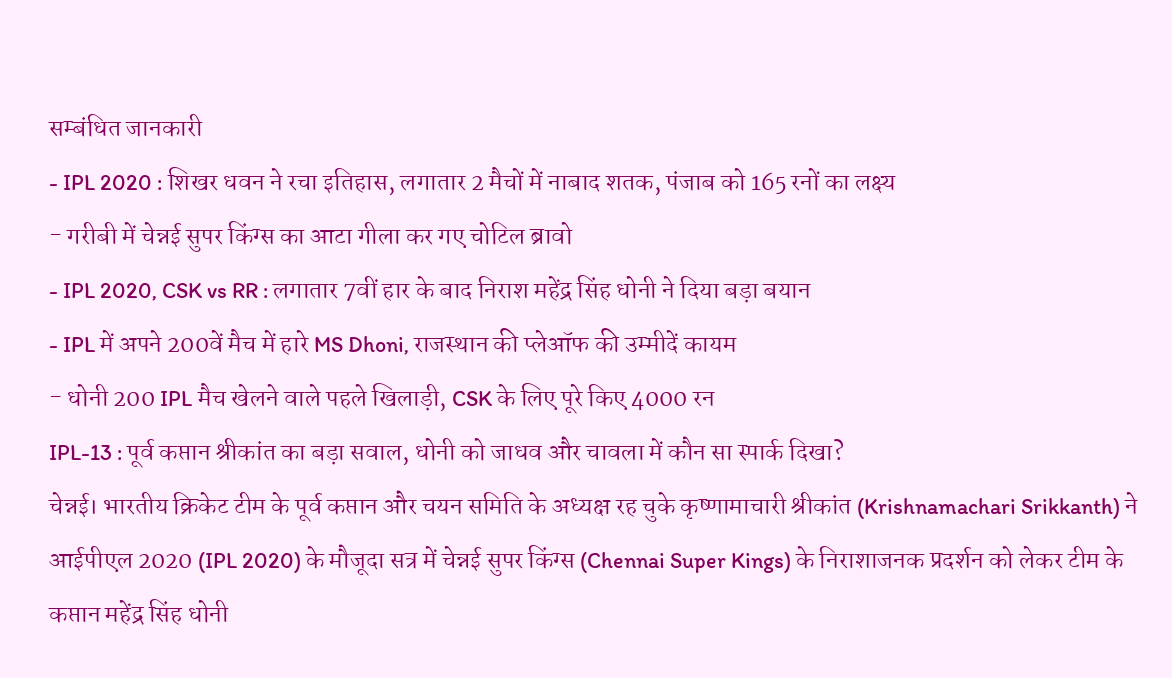सम्बंधित जानकारी
- IPL 2020 : शिखर धवन ने रचा इतिहास, लगातार 2 मैचों में नाबाद शतक, पंजाब को 165 रनों का लक्ष्य
- गरीबी में चेन्नई सुपर किंग्स का आटा गीला कर गए चोटिल ब्रावो
- IPL 2020, CSK vs RR : लगातार 7वीं हार के बाद निराश महेंद्र सिंह धोनी ने दिया बड़ा बयान
- IPL में अपने 200वें मैच में हारे MS Dhoni, राजस्थान की प्लेऑफ की उम्मीदें कायम
- धोनी 200 IPL मैच खेलने वाले पहले खिलाड़ी, CSK के लिए पूरे किए 4000 रन
IPL-13 : पूर्व कप्तान श्रीकांत का बड़ा सवाल, धोनी को जाधव और चावला में कौन सा स्पार्क दिखा?
चेन्नई। भारतीय क्रिकेट टीम के पूर्व कप्तान और चयन समिति के अध्यक्ष रह चुके कृष्णामाचारी श्रीकांत (Krishnamachari Srikkanth) ने आईपीएल 2020 (IPL 2020) के मौजूदा सत्र में चेन्नई सुपर किंग्स (Chennai Super Kings) के निराशाजनक प्रदर्शन को लेकर टीम के कप्तान महेंद्र सिंह धोनी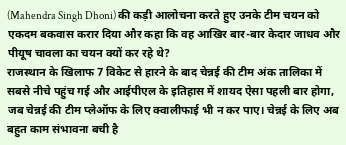(Mahendra Singh Dhoni) की कड़ी आलोचना करते हुए उनके टीम चयन को एकदम बकवास करार दिया और कहा कि वह आखिर बार-बार केदार जाधव और पीयूष चावला का चयन क्यों कर रहे थे?
राजस्थान के खिलाफ 7 विकेट से हारने के बाद चेन्नई की टीम अंक तालिका में सबसे नीचे पहुंच गई और आईपीएल के इतिहास में शायद ऐसा पहली बार होगा, जब चेन्नई की टीम प्लेऑफ के लिए क्वालीफाई भी न कर पाए। चेन्नई के लिए अब बहुत काम संभावना बची है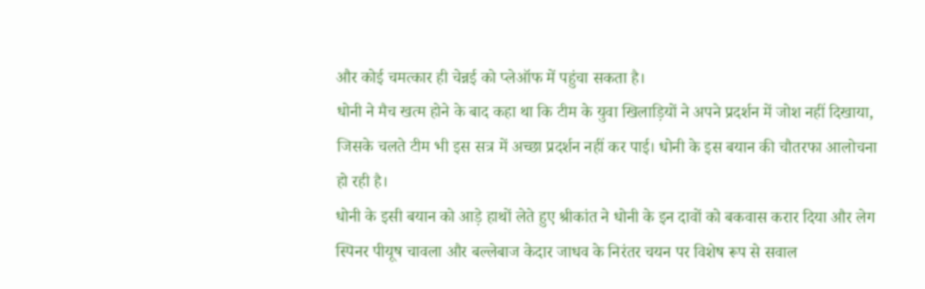और कोई चमत्कार ही चेन्नई को प्लेऑफ में पहुंचा सकता है।
धोनी ने मैच खत्म होने के बाद कहा था कि टीम के युवा खिलाड़ियों ने अपने प्रदर्शन में जोश नहीं दिखाया, जिसके चलते टीम भी इस सत्र में अच्छा प्रदर्शन नहीं कर पाई। धोनी के इस बयान की चौतरफा आलोचना हो रही है।
धोनी के इसी बयान को आड़े हाथों लेते हुए श्रीकांत ने धोनी के इन दावों को बकवास करार दिया और लेग स्पिनर पीयूष चावला और बल्लेबाज केदार जाधव के निरंतर चयन पर विशेष रूप से सवाल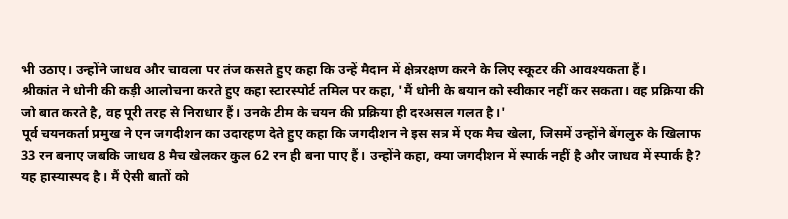भी उठाए। उन्होंने जाधव और चावला पर तंज कसते हुए कहा कि उन्हें मैदान में क्षेत्ररक्षण करने के लिए स्कूटर की आवश्यकता हैं।
श्रीकांत ने धोनी की कड़ी आलोचना करते हुए कहा स्टारस्पोर्ट तमिल पर कहा, 'मैं धोनी के बयान को स्वीकार नहीं कर सकता। वह प्रक्रिया की जो बात करते है, वह पूरी तरह से निराधार हैं। उनके टीम के चयन की प्रक्रिया ही दरअसल गलत है।'
पूर्व चयनकर्ता प्रमुख ने एन जगदीशन का उदारहण देते हुए कहा कि जगदीशन ने इस सत्र में एक मैच खेला, जिसमें उन्होंने बेंगलुरु के खिलाफ 33 रन बनाए जबकि जाधव 8 मैच खेलकर कुल 62 रन ही बना पाए हैं। उन्होंने कहा, क्या जगदीशन में स्पार्क नहीं है और जाधव में स्पार्क है? यह हास्यास्पद है। मैं ऐसी बातों को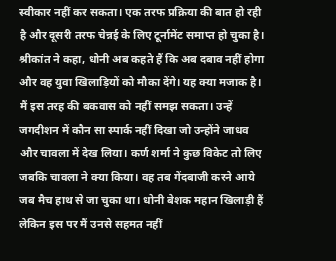स्वीकार नहीं कर सकता। एक तरफ प्रक्रिया की बात हो रही है और दूसरी तरफ चेन्नई के लिए टूर्नामेंट समाप्त हो चुका है।
श्रीकांत ने कहा, धोनी अब कहते हैं कि अब दबाव नहीं होगा और वह युवा खिलाड़ियों को मौका देंगे। यह क्या मजाक है। मैं इस तरह की बकवास को नहीं समझ सकता। उन्हें जगदीशन में कौन सा स्पार्क नहीं दिखा जो उन्होंने जाधव और चावला में देख लिया। कर्ण शर्मा ने कुछ विकेट तो लिए जबकि चावला ने क्या किया। वह तब गेंदबाजी करने आये जब मैच हाथ से जा चुका था। धोनी बेशक महान खिलाड़ी हैं लेकिन इस पर मैं उनसे सहमत नहीं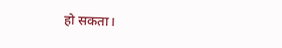हो सकता।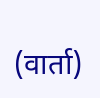(वार्ता)